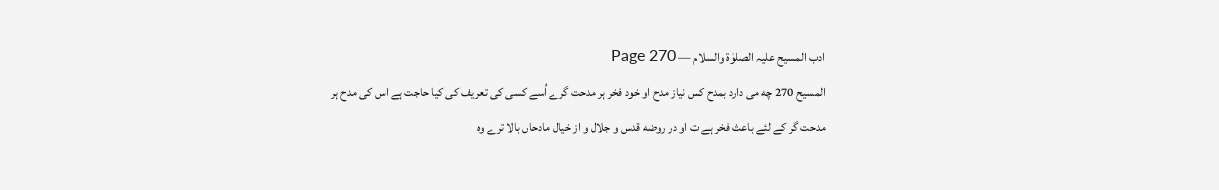ادب المسیح علیہ الصلوٰۃ والسلام — Page 270
المسيح 270 چه می دارد بمدح کس نیاز مدح او خود فخر ہر مدحت گرے اُسے کسی کی تعریف کی کیا حاجت ہے اس کی مدح ہر مدحت گر کے لئے باعث فخر ہے ت او در روضه قدس و جلال و از خیال مادحاں بالا ترے وہ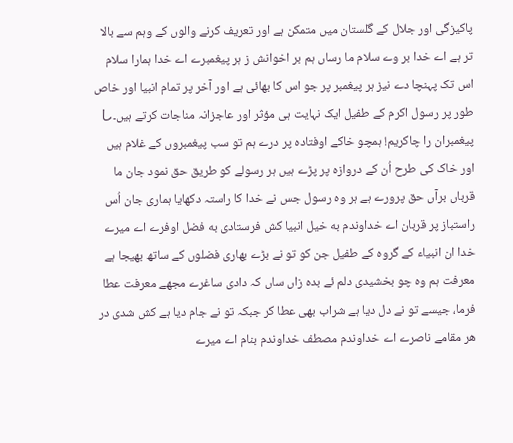پاکیزگی اور جلال کے گلستان میں متمکن ہے اور تعریف کرنے والوں کے وہم سے بالا تر ہے اے خدا بر وے سلام ما رساں ہم بر اخوانش ز ہر پیغمبرے اے خدا ہمارا سلام اس تک پہنچا دے نیز ہر پیغمبر پر جو اس کا بھائی ہے اور آخر پر تمام انبیا اور خاص طور پر رسول اکرم کے طفیل ایک نہایت ہی مؤثر اور عاجزانہ مناجات کرتے ہیں۔し پیغمبران را چاکریم! ہمچو خاکے اوفتاده پر درے ہم تو سب پیغمبروں کے غلام ہیں اور خاک کی طرح اُن کے دروازہ پر پڑے ہیں ہر رسولے کو طریق حق نمود جان ما قرباں برآں حق پرورے ہے ہر وہ رسول جس نے خدا کا راستہ دکھایا ہماری جان اُس راستباز پر قربان اے خداوندم به خیل انبیا کش فرستادی به فضل اوفرے اے میرے خدا ان انبیاء کے گروہ کے طفیل جن کو تو نے بڑے بھاری فضلوں کے ساتھ بھیجا ہے معرفت ہم وہ چو بخشیدی دلم ئے بدہ زاں ساں کہ دادی ساغرے مجھے معرفت عطا فرما، جیسے تو نے دل دیا ہے شراب بھی عطا کر جبکہ تو نے جام دیا ہے کش شدی در هر مقامے ناصرے اے خداوندم مصطف خداوندم بنام اے میرے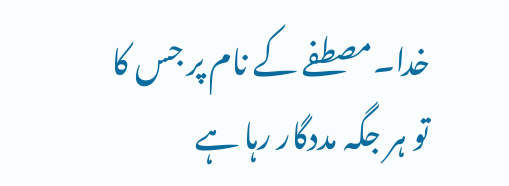خدا۔مصطفے کے نام پر جس کا تو ہر جگہ مددگار رہا ہے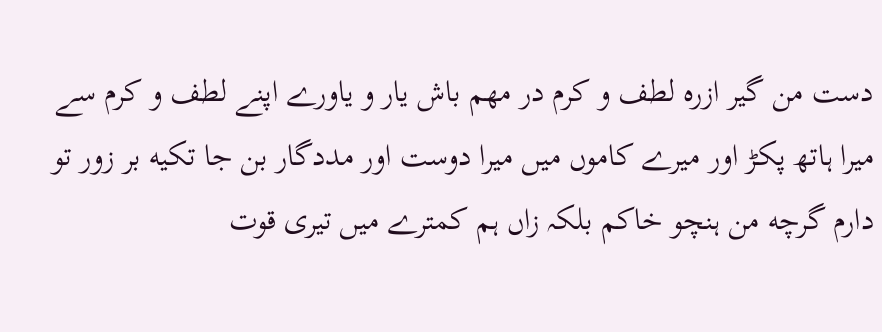دست من گیر ازره لطف و کرم در مهم باش یار و یاورے اپنے لطف و کرم سے میرا ہاتھ پکڑ اور میرے کاموں میں میرا دوست اور مددگار بن جا تکیه بر زور تو دارم گرچه من ہنچو خاکم بلکہ زاں ہم کمترے میں تیری قوت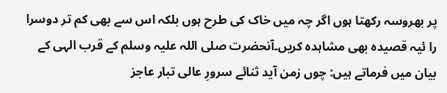پر بھروسہ رکھتا ہوں اگر چہ میں خاک کی طرح ہوں بلکہ اس سے بھی کم تر دوسرا را ئیہ قصیدہ بھی مشاہدہ کریں۔آنحضرت صلی اللہ علیہ وسلم کے قرب الہی کے بیان میں فرماتے ہیں: چوں زمن آید ثنائے سرورِ عالی تبار عاجز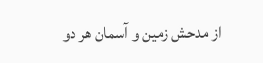از مدحش زمین و آسمان هر دو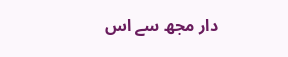دار مجھ سے اس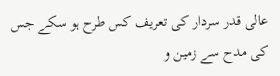عالی قدر سردار کی تعریف کس طرح ہو سکے جس کی مدح سے زمین و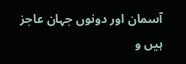آسمان اور دونوں جہان عاجز ہیں و